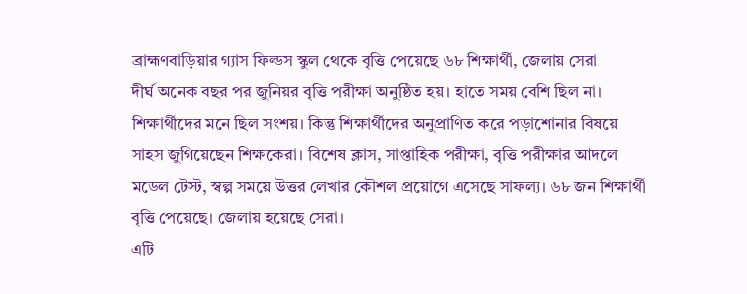ব্রাহ্মণবাড়িয়ার গ্যাস ফিল্ডস স্কুল থেকে বৃত্তি পেয়েছে ৬৮ শিক্ষার্থী, জেলায় সেরা
দীর্ঘ অনেক বছর পর জুনিয়র বৃত্তি পরীক্ষা অনুষ্ঠিত হয়। হাতে সময় বেশি ছিল না। শিক্ষার্থীদের মনে ছিল সংশয়। কিন্তু শিক্ষার্থীদের অনুপ্রাণিত করে পড়াশোনার বিষয়ে সাহস জুগিয়েছেন শিক্ষকেরা। বিশেষ ক্লাস, সাপ্তাহিক পরীক্ষা, বৃত্তি পরীক্ষার আদলে মডেল টেস্ট, স্বল্প সময়ে উত্তর লেখার কৌশল প্রয়োগে এসেছে সাফল্য। ৬৮ জন শিক্ষার্থী বৃত্তি পেয়েছে। জেলায় হয়েছে সেরা।
এটি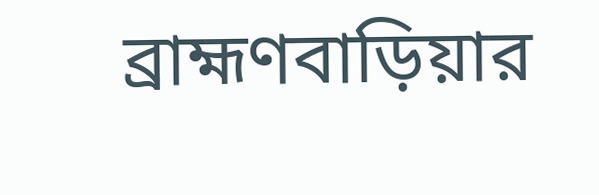ব্রাহ্মণবাড়িয়ার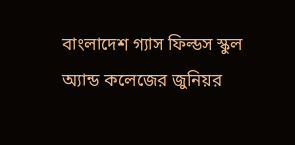বাংলাদেশ গ্যাস ফিল্ডস স্কুল অ্যান্ড কলেজের জুনিয়র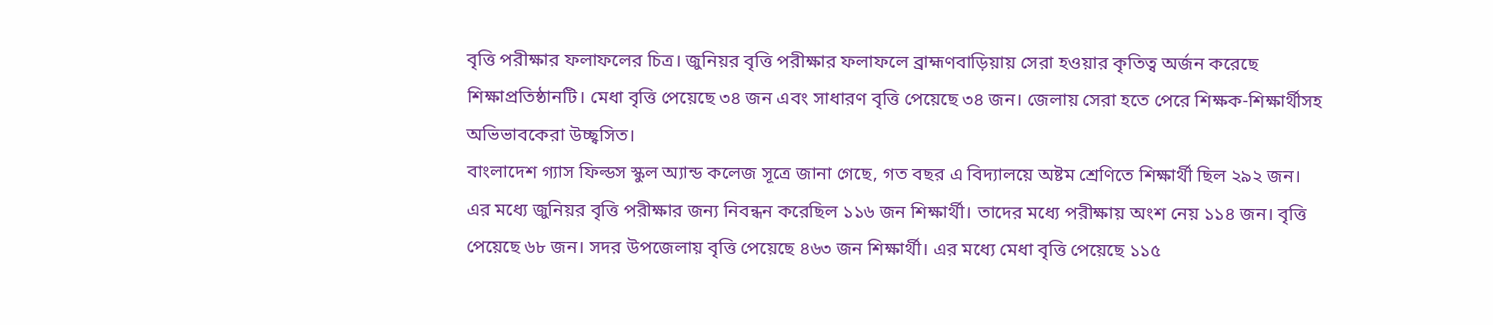বৃত্তি পরীক্ষার ফলাফলের চিত্র। জুনিয়র বৃত্তি পরীক্ষার ফলাফলে ব্রাহ্মণবাড়িয়ায় সেরা হওয়ার কৃতিত্ব অর্জন করেছে শিক্ষাপ্রতিষ্ঠানটি। মেধা বৃত্তি পেয়েছে ৩৪ জন এবং সাধারণ বৃত্তি পেয়েছে ৩৪ জন। জেলায় সেরা হতে পেরে শিক্ষক-শিক্ষার্থীসহ অভিভাবকেরা উচ্ছ্বসিত।
বাংলাদেশ গ্যাস ফিল্ডস স্কুল অ্যান্ড কলেজ সূত্রে জানা গেছে, গত বছর এ বিদ্যালয়ে অষ্টম শ্রেণিতে শিক্ষার্থী ছিল ২৯২ জন। এর মধ্যে জুনিয়র বৃত্তি পরীক্ষার জন্য নিবন্ধন করেছিল ১১৬ জন শিক্ষার্থী। তাদের মধ্যে পরীক্ষায় অংশ নেয় ১১৪ জন। বৃত্তি পেয়েছে ৬৮ জন। সদর উপজেলায় বৃত্তি পেয়েছে ৪৬৩ জন শিক্ষার্থী। এর মধ্যে মেধা বৃত্তি পেয়েছে ১১৫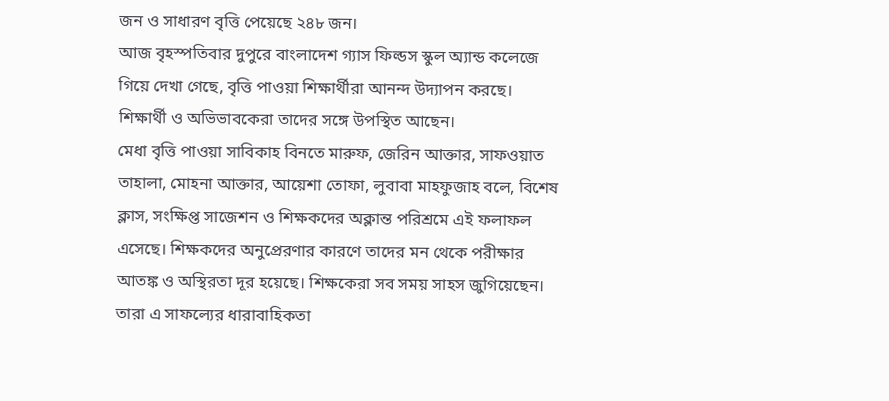জন ও সাধারণ বৃত্তি পেয়েছে ২৪৮ জন।
আজ বৃহস্পতিবার দুপুরে বাংলাদেশ গ্যাস ফিল্ডস স্কুল অ্যান্ড কলেজে গিয়ে দেখা গেছে, বৃত্তি পাওয়া শিক্ষার্থীরা আনন্দ উদ্যাপন করছে। শিক্ষার্থী ও অভিভাবকেরা তাদের সঙ্গে উপস্থিত আছেন।
মেধা বৃত্তি পাওয়া সাবিকাহ বিনতে মারুফ, জেরিন আক্তার, সাফওয়াত তাহালা, মোহনা আক্তার, আয়েশা তোফা, লুবাবা মাহফুজাহ বলে, বিশেষ ক্লাস, সংক্ষিপ্ত সাজেশন ও শিক্ষকদের অক্লান্ত পরিশ্রমে এই ফলাফল এসেছে। শিক্ষকদের অনুপ্রেরণার কারণে তাদের মন থেকে পরীক্ষার আতঙ্ক ও অস্থিরতা দূর হয়েছে। শিক্ষকেরা সব সময় সাহস জুগিয়েছেন। তারা এ সাফল্যের ধারাবাহিকতা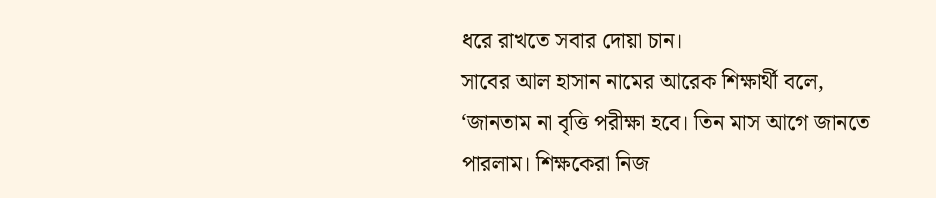ধরে রাখতে সবার দোয়া চান।
সাবের আল হাসান নামের আরেক শিক্ষার্থী বলে, ‘জানতাম না বৃত্তি পরীক্ষা হবে। তিন মাস আগে জানতে পারলাম। শিক্ষকেরা নিজ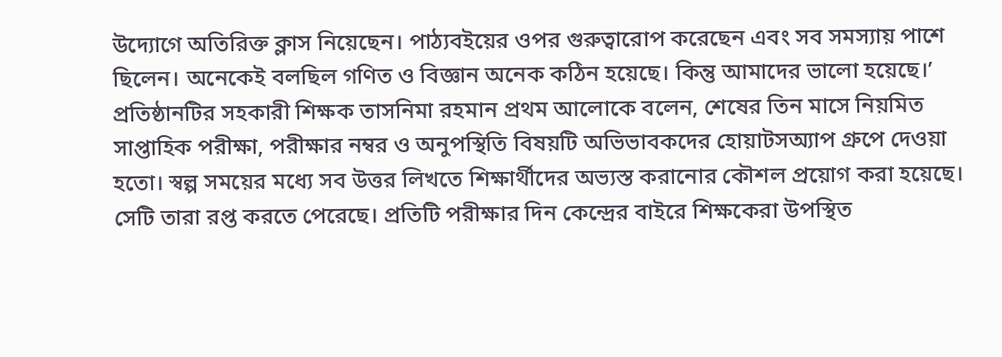উদ্যোগে অতিরিক্ত ক্লাস নিয়েছেন। পাঠ্যবইয়ের ওপর গুরুত্বারোপ করেছেন এবং সব সমস্যায় পাশে ছিলেন। অনেকেই বলছিল গণিত ও বিজ্ঞান অনেক কঠিন হয়েছে। কিন্তু আমাদের ভালো হয়েছে।’
প্রতিষ্ঠানটির সহকারী শিক্ষক তাসনিমা রহমান প্রথম আলোকে বলেন, শেষের তিন মাসে নিয়মিত সাপ্তাহিক পরীক্ষা, পরীক্ষার নম্বর ও অনুপস্থিতি বিষয়টি অভিভাবকদের হোয়াটসঅ্যাপ গ্রুপে দেওয়া হতো। স্বল্প সময়ের মধ্যে সব উত্তর লিখতে শিক্ষার্থীদের অভ্যস্ত করানোর কৌশল প্রয়োগ করা হয়েছে। সেটি তারা রপ্ত করতে পেরেছে। প্রতিটি পরীক্ষার দিন কেন্দ্রের বাইরে শিক্ষকেরা উপস্থিত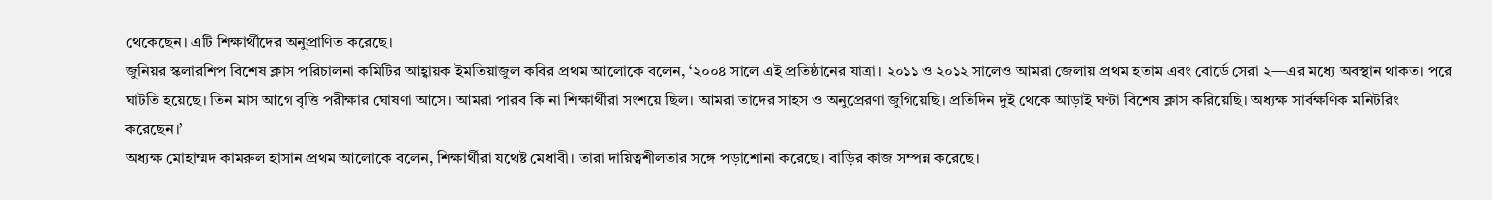থেকেছেন। এটি শিক্ষার্থীদের অনুপ্রাণিত করেছে।
জুনিয়র স্কলারশিপ বিশেষ ক্লাস পরিচালনা কমিটির আহ্বায়ক ইমতিয়াজুল কবির প্রথম আলোকে বলেন, ‘২০০৪ সালে এই প্রতিষ্ঠানের যাত্রা। ২০১১ ও ২০১২ সালেও আমরা জেলায় প্রথম হতাম এবং বোর্ডে সেরা ২—এর মধ্যে অবস্থান থাকত। পরে ঘাটতি হয়েছে। তিন মাস আগে বৃত্তি পরীক্ষার ঘোষণা আসে। আমরা পারব কি না শিক্ষার্থীরা সংশয়ে ছিল। আমরা তাদের সাহস ও অনুপ্রেরণা জুগিয়েছি। প্রতিদিন দুই থেকে আড়াই ঘণ্টা বিশেষ ক্লাস করিয়েছি। অধ্যক্ষ সার্বক্ষণিক মনিটরিং করেছেন।’
অধ্যক্ষ মোহাম্মদ কামরুল হাসান প্রথম আলোকে বলেন, শিক্ষার্থীরা যথেষ্ট মেধাবী। তারা দায়িত্বশীলতার সঙ্গে পড়াশোনা করেছে। বাড়ির কাজ সম্পন্ন করেছে।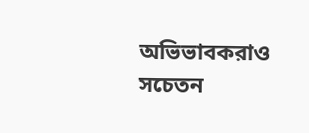অভিভাবকরাও সচেতন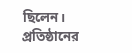ছিলেন। প্রতিষ্ঠানের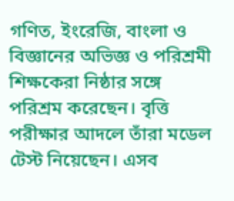গণিত, ইংরেজি, বাংলা ও বিজ্ঞানের অভিজ্ঞ ও পরিশ্রমী শিক্ষকেরা নিষ্ঠার সঙ্গে পরিশ্রম করেছেন। বৃত্তি পরীক্ষার আদলে তাঁরা মডেল টেস্ট নিয়েছেন। এসব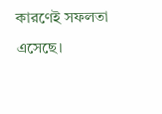কারণেই সফলতা এসেছে।